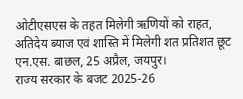ओटीएसएस के तहत मिलेगी ऋणियों को राहत, अतिदेय ब्याज एवं शास्ति में मिलेगी शत प्रतिशत छूट
एन.एस. बाछल, 25 अप्रैल, जयपुर।
राज्य सरकार के बजट 2025-26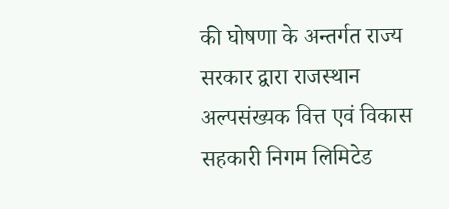की घोषणा के अन्तर्गत राज्य सरकार द्वारा राजस्थान अल्पसंख्यक वित्त एवं विकास सहकारी निगम लिमिटेड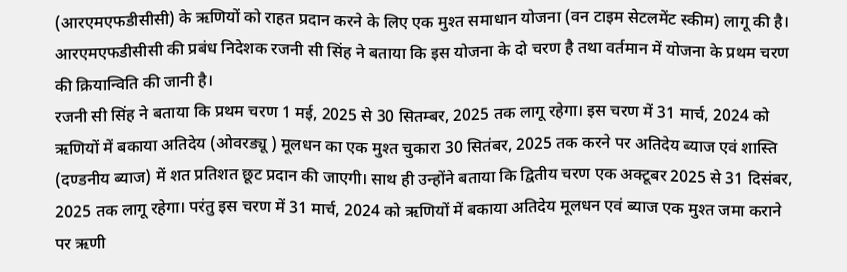(आरएमएफडीसीसी) के ऋणियों को राहत प्रदान करने के लिए एक मुश्त समाधान योजना (वन टाइम सेटलमेंट स्कीम) लागू की है। आरएमएफडीसीसी की प्रबंध निदेशक रजनी सी सिंह ने बताया कि इस योजना के दो चरण है तथा वर्तमान में योजना के प्रथम चरण की क्रियान्विति की जानी है।
रजनी सी सिंह ने बताया कि प्रथम चरण 1 मई, 2025 से 30 सितम्बर, 2025 तक लागू रहेगा। इस चरण में 31 मार्च, 2024 को ऋणियों में बकाया अतिदेय (ओवरड्यू ) मूलधन का एक मुश्त चुकारा 30 सितंबर, 2025 तक करने पर अतिदेय ब्याज एवं शास्ति (दण्डनीय ब्याज) में शत प्रतिशत छूट प्रदान की जाएगी। साथ ही उन्होंने बताया कि द्वितीय चरण एक अक्टूबर 2025 से 31 दिसंबर, 2025 तक लागू रहेगा। परंतु इस चरण में 31 मार्च, 2024 को ऋणियों में बकाया अतिदेय मूलधन एवं ब्याज एक मुश्त जमा कराने पर ऋणी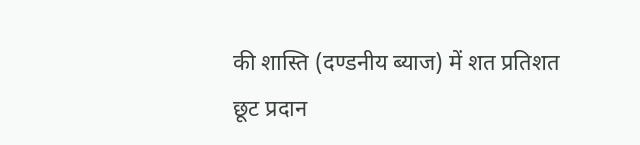की शास्ति (दण्डनीय ब्याज) में शत प्रतिशत छूट प्रदान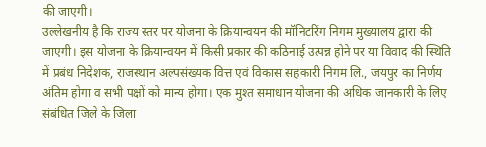की जाएगी।
उल्लेखनीय है कि राज्य स्तर पर योजना के क्रियान्वयन की मॉनिटरिंग निगम मुख्यालय द्वारा की जाएगी। इस योजना के क्रियान्वयन में किसी प्रकार की कठिनाई उत्पन्न होने पर या विवाद की स्थिति में प्रबंध निदेशक, राजस्थान अल्पसंख्यक वित्त एवं विकास सहकारी निगम लि., जयपुर का निर्णय अंतिम होगा व सभी पक्षों को मान्य होगा। एक मुश्त समाधान योजना की अधिक जानकारी के लिए संबंधित जिले के जिला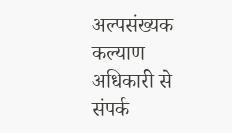अल्पसंख्यक कल्याण अधिकारी से संपर्क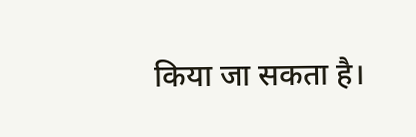किया जा सकता है।